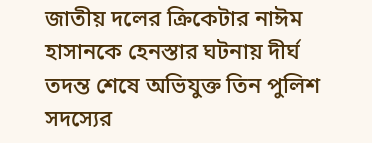জাতীয় দলের ক্রিকেটার নাঈম হাসানকে হেনস্তার ঘটনায় দীর্ঘ তদন্ত শেষে অভিযুক্ত তিন পুলিশ সদস্যের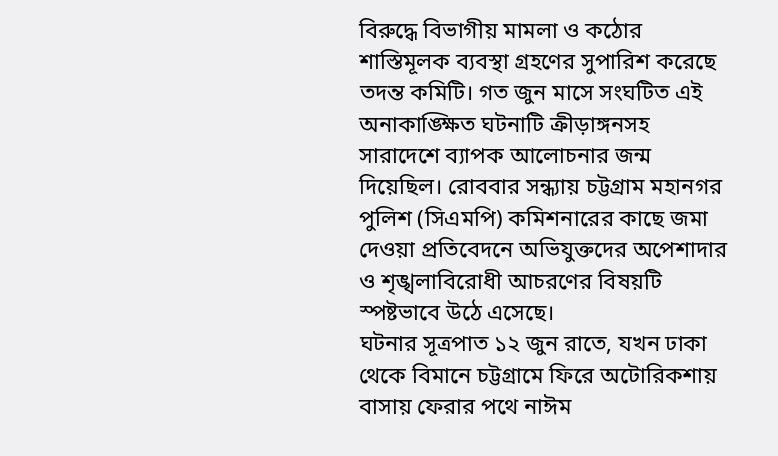বিরুদ্ধে বিভাগীয় মামলা ও কঠোর শাস্তিমূলক ব্যবস্থা গ্রহণের সুপারিশ করেছে তদন্ত কমিটি। গত জুন মাসে সংঘটিত এই অনাকাঙ্ক্ষিত ঘটনাটি ক্রীড়াঙ্গনসহ সারাদেশে ব্যাপক আলোচনার জন্ম দিয়েছিল। রোববার সন্ধ্যায় চট্টগ্রাম মহানগর পুলিশ (সিএমপি) কমিশনারের কাছে জমা দেওয়া প্রতিবেদনে অভিযুক্তদের অপেশাদার ও শৃঙ্খলাবিরোধী আচরণের বিষয়টি স্পষ্টভাবে উঠে এসেছে।
ঘটনার সূত্রপাত ১২ জুন রাতে, যখন ঢাকা থেকে বিমানে চট্টগ্রামে ফিরে অটোরিকশায় বাসায় ফেরার পথে নাঈম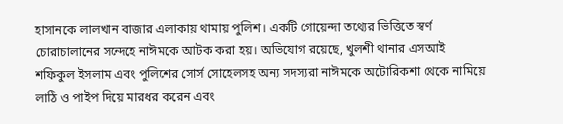হাসানকে লালখান বাজার এলাকায় থামায় পুলিশ। একটি গোয়েন্দা তথ্যের ভিত্তিতে স্বর্ণ চোরাচালানের সন্দেহে নাঈমকে আটক করা হয়। অভিযোগ রয়েছে, খুলশী থানার এসআই শফিকুল ইসলাম এবং পুলিশের সোর্স সোহেলসহ অন্য সদস্যরা নাঈমকে অটোরিকশা থেকে নামিয়ে লাঠি ও পাইপ দিয়ে মারধর করেন এবং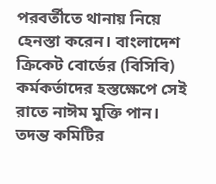পরবর্তীতে থানায় নিয়ে হেনস্তা করেন। বাংলাদেশ ক্রিকেট বোর্ডের (বিসিবি) কর্মকর্তাদের হস্তক্ষেপে সেই রাতে নাঈম মুক্তি পান।
তদন্ত কমিটির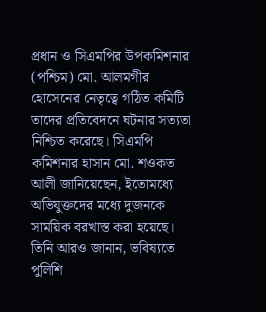প্রধান ও সিএমপির উপকমিশনার (পশ্চিম) মো. আলমগীর হোসেনের নেতৃত্বে গঠিত কমিটি তাদের প্রতিবেদনে ঘটনার সত্যতা নিশ্চিত করেছে। সিএমপি কমিশনার হাসান মো. শওকত আলী জানিয়েছেন, ইতোমধ্যে অভিযুক্তদের মধ্যে দুজনকে সাময়িক বরখাস্ত করা হয়েছে। তিনি আরও জানান, ভবিষ্যতে পুলিশি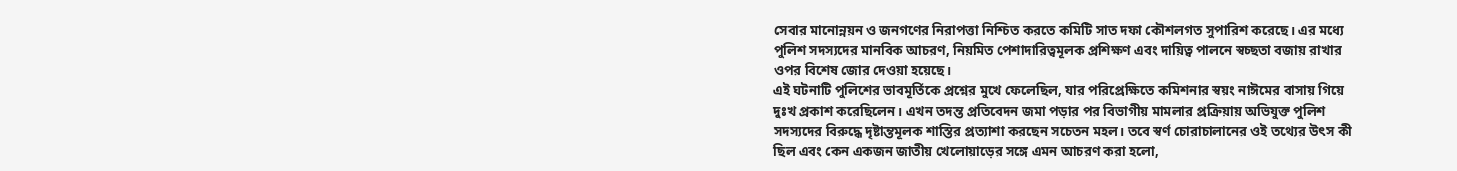সেবার মানোন্নয়ন ও জনগণের নিরাপত্তা নিশ্চিত করতে কমিটি সাত দফা কৌশলগত সুপারিশ করেছে। এর মধ্যে পুলিশ সদস্যদের মানবিক আচরণ, নিয়মিত পেশাদারিত্বমূলক প্রশিক্ষণ এবং দায়িত্ব পালনে স্বচ্ছতা বজায় রাখার ওপর বিশেষ জোর দেওয়া হয়েছে।
এই ঘটনাটি পুলিশের ভাবমূর্তিকে প্রশ্নের মুখে ফেলেছিল, যার পরিপ্রেক্ষিতে কমিশনার স্বয়ং নাঈমের বাসায় গিয়ে দুঃখ প্রকাশ করেছিলেন। এখন তদন্ত প্রতিবেদন জমা পড়ার পর বিভাগীয় মামলার প্রক্রিয়ায় অভিযুক্ত পুলিশ সদস্যদের বিরুদ্ধে দৃষ্টান্তমূলক শাস্তির প্রত্যাশা করছেন সচেতন মহল। তবে স্বর্ণ চোরাচালানের ওই তথ্যের উৎস কী ছিল এবং কেন একজন জাতীয় খেলোয়াড়ের সঙ্গে এমন আচরণ করা হলো,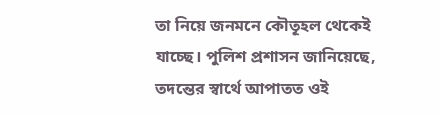তা নিয়ে জনমনে কৌতূহল থেকেই যাচ্ছে। পুলিশ প্রশাসন জানিয়েছে, তদন্তের স্বার্থে আপাতত ওই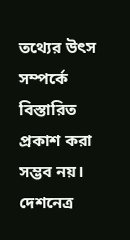তথ্যের উৎস সম্পর্কে বিস্তারিত প্রকাশ করা সম্ভব নয়।
দেশনেত্র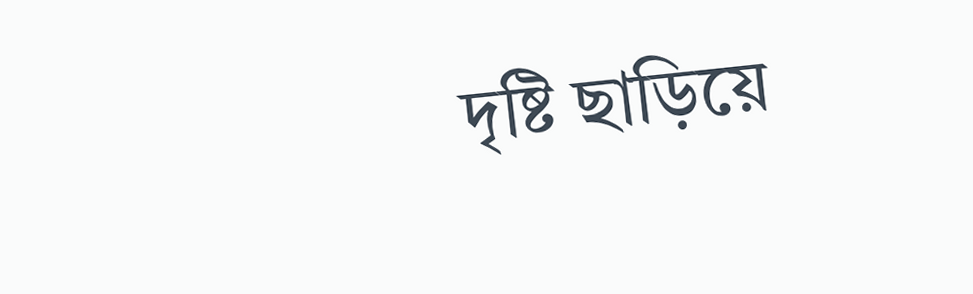দৃষ্টি ছাড়িয়ে